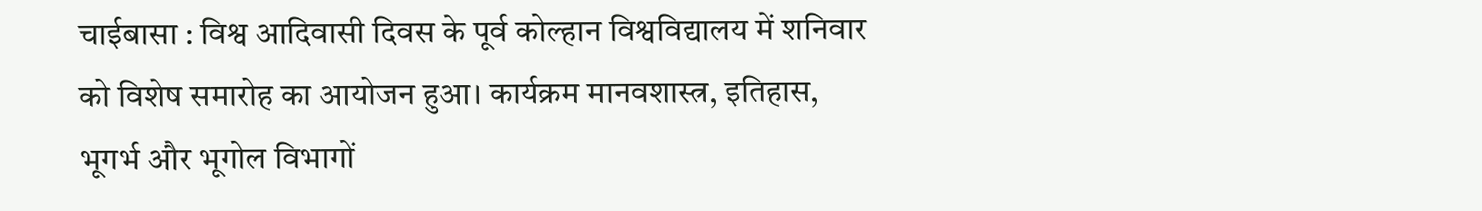चाईबासा : विश्व आदिवासी दिवस के पूर्व कोल्हान विश्वविद्यालय में शनिवार को विशेष समारोह का आयोजन हुआ। कार्यक्रम मानवशास्त्र, इतिहास, भूगर्भ और भूगोल विभागों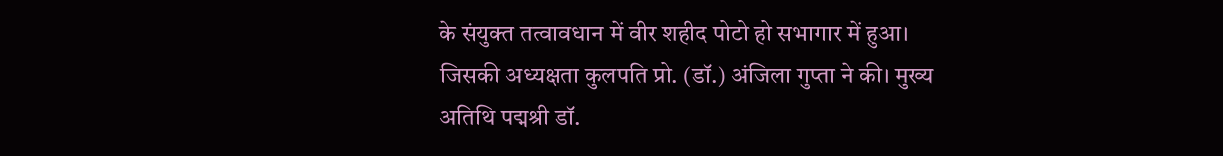के संयुक्त तत्वावधान में वीर शहीद पोटो हो सभागार में हुआ। जिसकी अध्यक्षता कुलपति प्रो. (डॉ.) अंजिला गुप्ता ने की। मुख्य अतिथि पद्मश्री डॉ.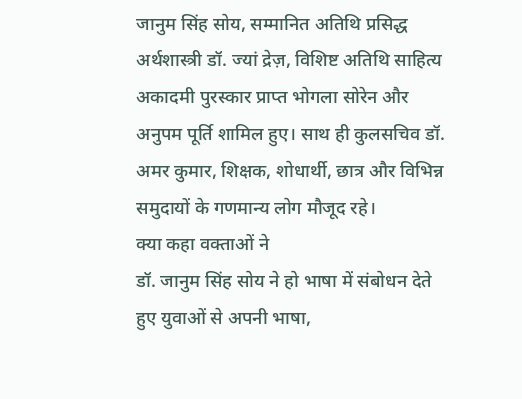जानुम सिंह सोय, सम्मानित अतिथि प्रसिद्ध अर्थशास्त्री डॉ. ज्यां द्रेज़, विशिष्ट अतिथि साहित्य अकादमी पुरस्कार प्राप्त भोगला सोरेन और अनुपम पूर्ति शामिल हुए। साथ ही कुलसचिव डॉ. अमर कुमार, शिक्षक, शोधार्थी, छात्र और विभिन्न समुदायों के गणमान्य लोग मौजूद रहे।
क्या कहा वक्ताओं ने
डॉ. जानुम सिंह सोय ने हो भाषा में संबोधन देते हुए युवाओं से अपनी भाषा,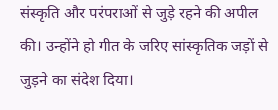संस्कृति और परंपराओं से जुड़े रहने की अपील की। उन्होंने हो गीत के जरिए सांस्कृतिक जड़ों से जुड़ने का संदेश दिया।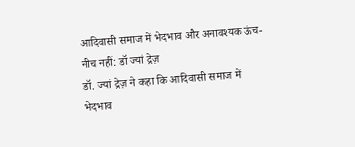आदिवासी समाज में भेदभाव और अनावश्यक ऊंच-नीच नहीं: डॉ ज्यां द्रेज़
डॉ. ज्यां द्रेज़ ने कहा कि आदिवासी समाज में भेदभाव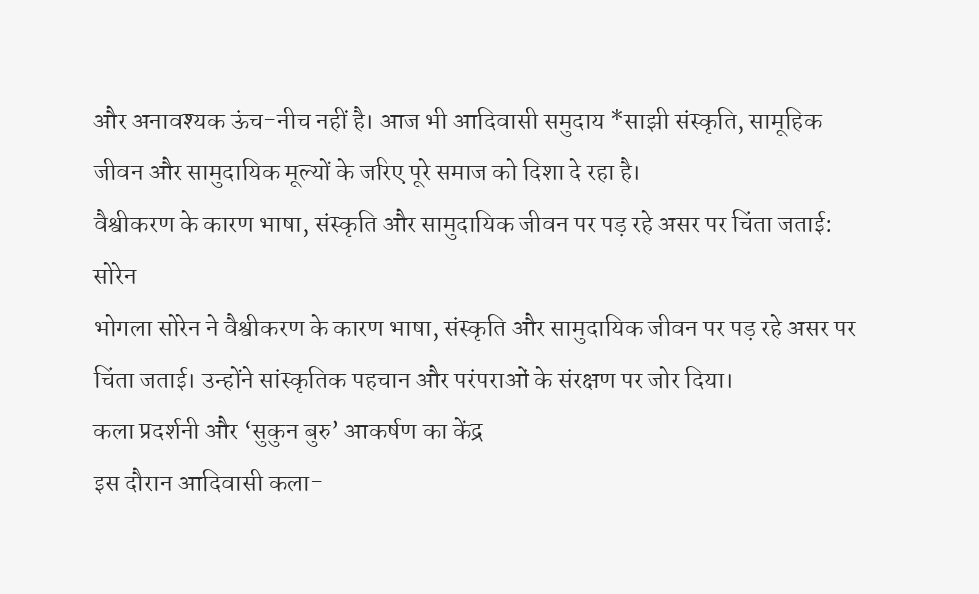और अनावश्यक ऊंच-नीच नहीं है। आज भी आदिवासी समुदाय *साझी संस्कृति, सामूहिक जीवन और सामुदायिक मूल्यों के जरिए पूरे समाज को दिशा दे रहा है।
वैश्वीकरण के कारण भाषा, संस्कृति और सामुदायिक जीवन पर पड़ रहे असर पर चिंता जताई: सोरेन
भोगला सोरेन ने वैश्वीकरण के कारण भाषा, संस्कृति और सामुदायिक जीवन पर पड़ रहे असर पर चिंता जताई। उन्होंने सांस्कृतिक पहचान और परंपराओं के संरक्षण पर जोर दिया।
कला प्रदर्शनी और ‘सुकुन बुरु’ आकर्षण का केंद्र
इस दौरान आदिवासी कला-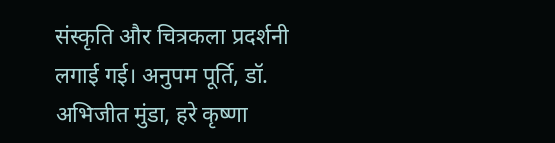संस्कृति और चित्रकला प्रदर्शनी लगाई गई। अनुपम पूर्ति, डॉ. अभिजीत मुंडा, हरे कृष्णा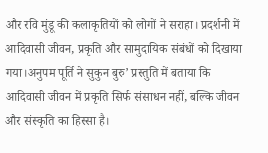और रवि मुंडू की कलाकृतियों को लोगों ने सराहा। प्रदर्शनी में आदिवासी जीवन, प्रकृति और सामुदायिक संबंधों को दिखाया गया।अनुपम पूर्ति ने सुकुन बुरु’ प्रस्तुति में बताया कि आदिवासी जीवन में प्रकृति सिर्फ संसाधन नहीं, बल्कि जीवन और संस्कृति का हिस्सा है।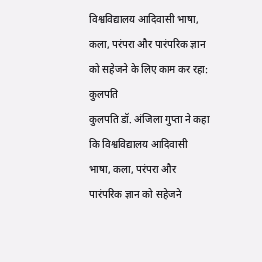विश्वविद्यालय आदिवासी भाषा, कला, परंपरा और पारंपरिक ज्ञान को सहेजने के लिए काम कर रहा: कुलपति
कुलपति डॉ. अंजिला गुप्ता ने कहा कि विश्वविद्यालय आदिवासी भाषा, कला, परंपरा और पारंपरिक ज्ञान को सहेजने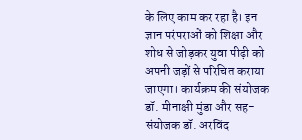के लिए काम कर रहा है। इन ज्ञान परंपराओं को शिक्षा और शोध से जोड़कर युवा पीढ़ी को अपनी जड़ों से परिचित कराया जाएगा। कार्यक्रम की संयोजक डॉ. मीनाक्षी मुंडा और सह-संयोजक डॉ. अरविंद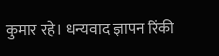कुमार रहे। धन्यवाद ज्ञापन रिंकी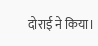दोराई ने किया।